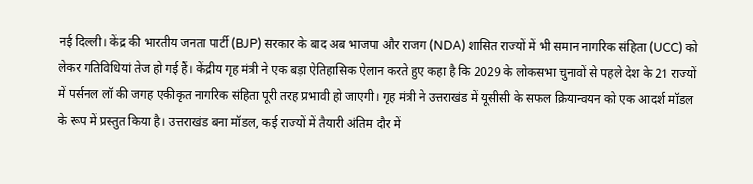नई दिल्ली। केंद्र की भारतीय जनता पार्टी (BJP) सरकार के बाद अब भाजपा और राजग (NDA) शासित राज्यों में भी समान नागरिक संहिता (UCC) को लेकर गतिविधियां तेज हो गई हैं। केंद्रीय गृह मंत्री ने एक बड़ा ऐतिहासिक ऐलान करते हुए कहा है कि 2029 के लोकसभा चुनावों से पहले देश के 21 राज्यों में पर्सनल लॉ की जगह एकीकृत नागरिक संहिता पूरी तरह प्रभावी हो जाएगी। गृह मंत्री ने उत्तराखंड में यूसीसी के सफल क्रियान्वयन को एक आदर्श मॉडल के रूप में प्रस्तुत किया है। उत्तराखंड बना मॉडल, कई राज्यों में तैयारी अंतिम दौर में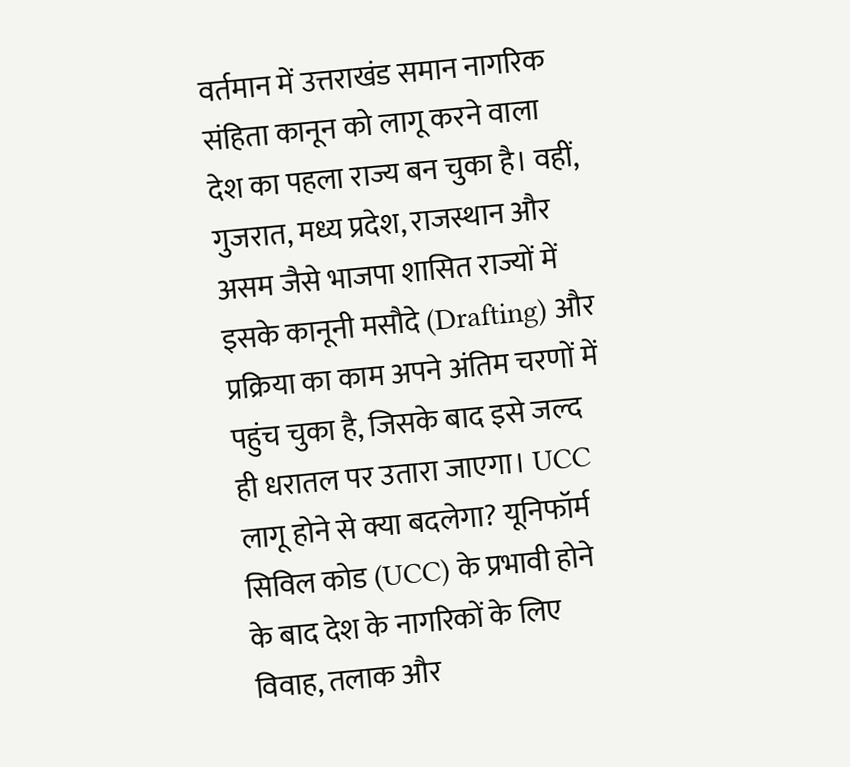वर्तमान में उत्तराखंड समान नागरिक संहिता कानून को लागू करने वाला देश का पहला राज्य बन चुका है। वहीं, गुजरात, मध्य प्रदेश, राजस्थान और असम जैसे भाजपा शासित राज्यों में इसके कानूनी मसौदे (Drafting) और प्रक्रिया का काम अपने अंतिम चरणों में पहुंच चुका है, जिसके बाद इसे जल्द ही धरातल पर उतारा जाएगा। UCC लागू होने से क्या बदलेगा? यूनिफॉर्म सिविल कोड (UCC) के प्रभावी होने के बाद देश के नागरिकों के लिए विवाह, तलाक और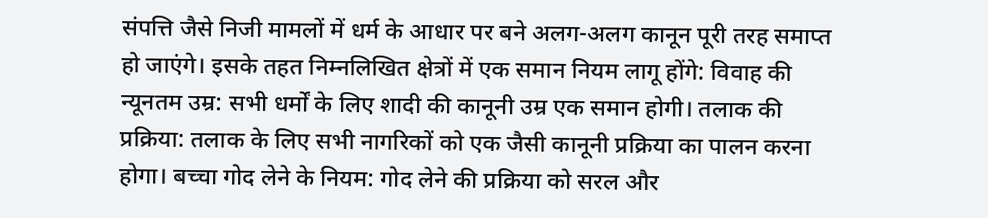संपत्ति जैसे निजी मामलों में धर्म के आधार पर बने अलग-अलग कानून पूरी तरह समाप्त हो जाएंगे। इसके तहत निम्नलिखित क्षेत्रों में एक समान नियम लागू होंगे: विवाह की न्यूनतम उम्र: सभी धर्मों के लिए शादी की कानूनी उम्र एक समान होगी। तलाक की प्रक्रिया: तलाक के लिए सभी नागरिकों को एक जैसी कानूनी प्रक्रिया का पालन करना होगा। बच्चा गोद लेने के नियम: गोद लेने की प्रक्रिया को सरल और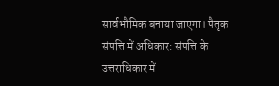सार्वभौमिक बनाया जाएगा। पैतृक संपत्ति में अधिकार: संपत्ति के उत्तराधिकार में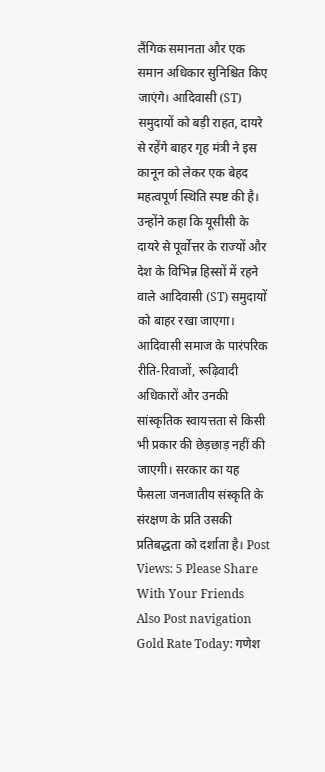लैंगिक समानता और एक समान अधिकार सुनिश्चित किए जाएंगे। आदिवासी (ST) समुदायों को बड़ी राहत, दायरे से रहेंगे बाहर गृह मंत्री ने इस कानून को लेकर एक बेहद महत्वपूर्ण स्थिति स्पष्ट की है। उन्होंने कहा कि यूसीसी के दायरे से पूर्वोत्तर के राज्यों और देश के विभिन्न हिस्सों में रहने वाले आदिवासी (ST) समुदायों को बाहर रखा जाएगा। आदिवासी समाज के पारंपरिक रीति-रिवाजों, रूढ़िवादी अधिकारों और उनकी सांस्कृतिक स्वायत्तता से किसी भी प्रकार की छेड़छाड़ नहीं की जाएगी। सरकार का यह फैसला जनजातीय संस्कृति के संरक्षण के प्रति उसकी प्रतिबद्धता को दर्शाता है। Post Views: 5 Please Share With Your Friends Also Post navigation Gold Rate Today: गणेश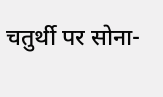चतुर्थी पर सोना-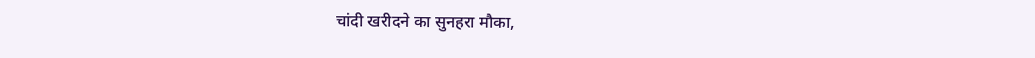चांदी खरीदने का सुनहरा मौका,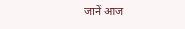जानें आज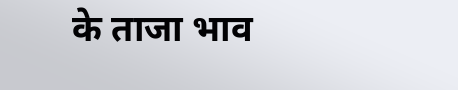के ताजा भाव